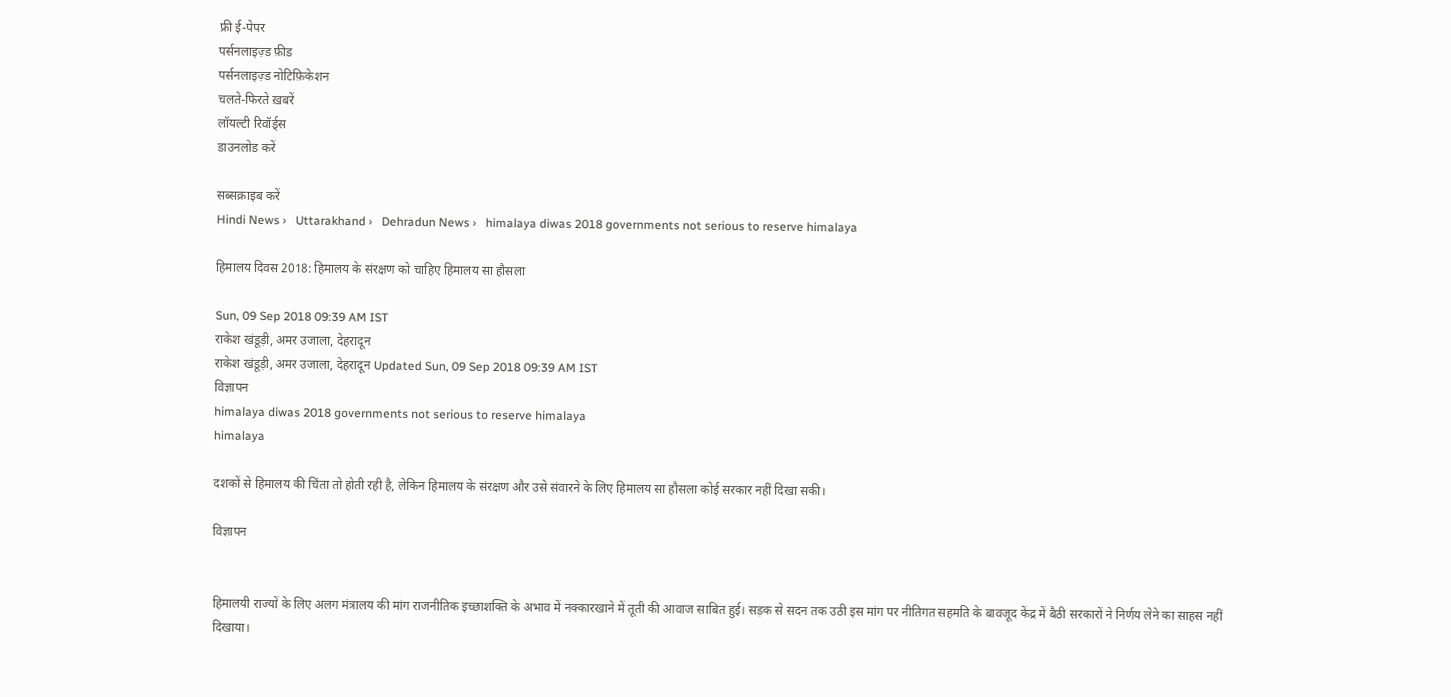फ्री ई-पेपर
पर्सनलाइज़्ड फ़ीड
पर्सनलाइज़्ड नोटिफ़िकेशन
चलते-फिरते ख़बरें
लॉयल्टी रिवॉर्ड्स
डाउनलोड करें

सब्सक्राइब करें
Hindi News ›   Uttarakhand ›   Dehradun News ›   himalaya diwas 2018 governments not serious to reserve himalaya

हिमालय दिवस 2018: हिमालय के संरक्षण को चाहिए हिमालय सा हौसला

Sun, 09 Sep 2018 09:39 AM IST
राकेश खंडूड़ी, अमर उजाला, देहरादून
राकेश खंडूड़ी, अमर उजाला, देहरादून Updated Sun, 09 Sep 2018 09:39 AM IST
विज्ञापन
himalaya diwas 2018 governments not serious to reserve himalaya
himalaya

दशकों से हिमालय की चिंता तो होती रही है, लेकिन हिमालय के संरक्षण और उसे संवारने के लिए हिमालय सा हौसला कोई सरकार नहीं दिखा सकी।

विज्ञापन


हिमालयी राज्यों के लिए अलग मंत्रालय की मांग राजनीतिक इच्छाशक्ति के अभाव में नक्कारखाने में तूती की आवाज साबित हुई। सड़क से सदन तक उठी इस मांग पर नीतिगत सहमति के बावजूद केंद्र में बैठी सरकारों ने निर्णय लेने का साहस नहीं दिखाया।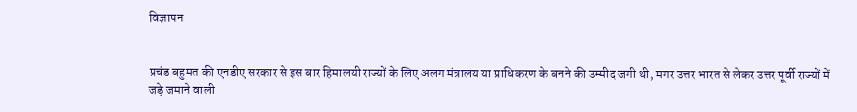विज्ञापन


प्रचंड बहुमत की एनडीए सरकार से इस बार हिमालयी राज्यों के लिए अलग मंत्रालय या प्राधिकरण के बनने की उम्मीद जगी थी, मगर उत्तर भारत से लेकर उत्तर पूर्वी राज्यों में जड़े जमाने वाली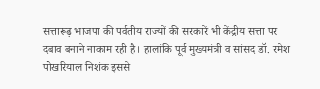सत्तारूढ़ भाजपा की पर्वतीय राज्यों की सरकारें भी केंद्रीय सत्ता पर दबाव बनाने नाकाम रही है। हालांकि पूर्व मुख्यमंत्री व सांसद डॉ. रमेश पोखरियाल निशंक इससे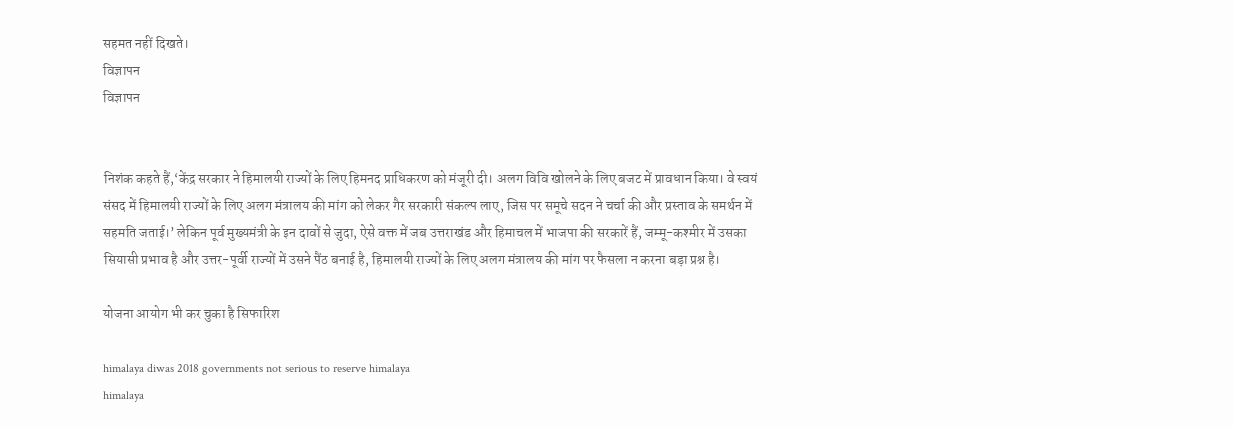सहमत नहीं दिखते।
विज्ञापन
विज्ञापन


निशंक कहते हैं,‘केंद्र सरकार ने हिमालयी राज्यों के लिए हिमनद प्राधिकरण को मंजूरी दी। अलग विवि खोलने के लिए बजट में प्रावधान किया। वे स्वयं संसद में हिमालयी राज्यों के लिए अलग मंत्रालय की मांग को लेकर गैर सरकारी संकल्प लाए, जिस पर समूचे सदन ने चर्चा की और प्रस्ताव के समर्थन में सहमति जताई।’ लेकिन पूर्व मुख्यमंत्री के इन दावों से जुदा, ऐसे वक्त में जब उत्तराखंड और हिमाचल में भाजपा की सरकारें हैं, जम्मू-कश्मीर में उसका सियासी प्रभाव है और उत्तर-पूर्वी राज्यों में उसने पैंठ बनाई है, हिमालयी राज्यों के लिए अलग मंत्रालय की मांग पर फैसला न करना बड़ा प्रश्न है।

योजना आयोग भी कर चुका है सिफारिश

himalaya diwas 2018 governments not serious to reserve himalaya
himalaya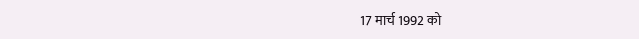17 मार्च 1992 को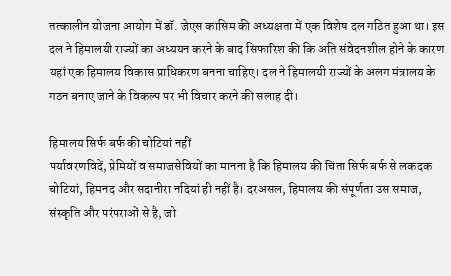तत्कालीन योजना आयोग में डॉ. जेएस कासिम की अध्यक्षता में एक विशेष दल गठित हुआ था। इस दल ने हिमालयी राज्यों का अध्ययन करने के बाद सिफारिश की कि अति संवेदनशील होने के कारण यहां एक हिमालय विकास प्राधिकरण बनना चाहिए। दल ने हिमालयी राज्यों के अलग मंत्रालय के गठन बनाए जाने के विकल्प पर भी विचार करने की सलाह दी।

हिमालय सिर्फ बर्फ की चोटियां नहीं
पर्यावरणविदें, प्रेमियों व समाजसेवियों का मानना है कि हिमालय की चिंता सिर्फ बर्फ से लकदक चोटियां, हिमनद और सदानीरा नदियां ही नहीं है। दरअसल, हिमालय की संपूर्णता उस समाज, संस्कृति और परंपराओं से है, जो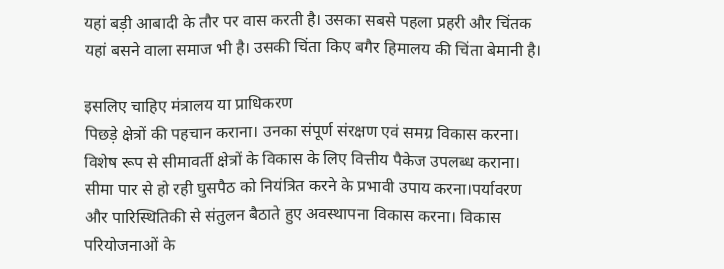यहां बड़ी आबादी के तौर पर वास करती है। उसका सबसे पहला प्रहरी और चिंतक यहां बसने वाला समाज भी है। उसकी चिंता किए बगैर हिमालय की चिंता बेमानी है।

इसलिए चाहिए मंत्रालय या प्राधिकरण
पिछड़े क्षेत्रों की पहचान कराना। उनका संपूर्ण संरक्षण एवं समग्र विकास करना। विशेष रूप से सीमावर्ती क्षेत्रों के विकास के लिए वित्तीय पैकेज उपलब्ध कराना। सीमा पार से हो रही घुसपैठ को नियंत्रित करने के प्रभावी उपाय करना।पर्यावरण और पारिस्थितिकी से संतुलन बैठाते हुए अवस्थापना विकास करना। विकास परियोजनाओं के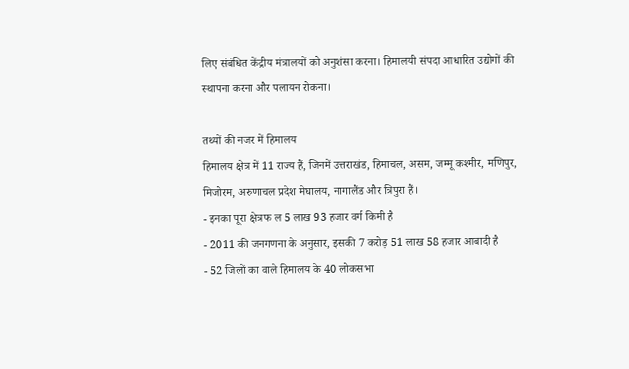लिए संबंधित केंद्रीय मंत्रालयों को अनुशंसा करना। हिमालयी संपदा आधारित उद्योगों की स्थापना करना और पलायन रोकना।

तथ्यों की नजर में हिमालय
हिमालय क्षेत्र में 11 राज्य हैं, जिनमें उत्तराखंड, हिमाचल, असम, जम्मू कश्मीर, मणिपुर, मिजोरम, अरुणाचल प्रदेश मेघालय, नागालैंड और त्रिपुरा हैं।
- इनका पूरा क्षेत्रफ ल 5 लाख 93 हजार वर्ग किमी है
- 2011 की जनगणना के अनुसार, इसकी 7 करोड़ 51 लाख 58 हजार आबादी है
- 52 जिलों का वाले हिमालय के 40 लोकसभा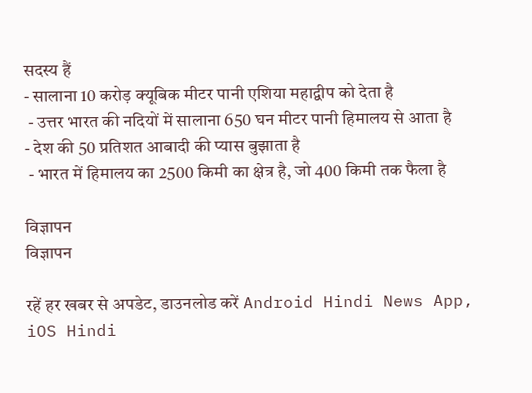सदस्य हैं
- सालाना 10 करोड़ क्यूबिक मीटर पानी एशिया महाद्वीप को देता है
 - उत्तर भारत की नदियों में सालाना 650 घन मीटर पानी हिमालय से आता है
- देश की 50 प्रतिशत आबादी की प्यास बुझाता है
 - भारत में हिमालय का 2500 किमी का क्षेत्र है, जो 400 किमी तक फैला है

विज्ञापन
विज्ञापन

रहें हर खबर से अपडेट, डाउनलोड करें Android Hindi News App, iOS Hindi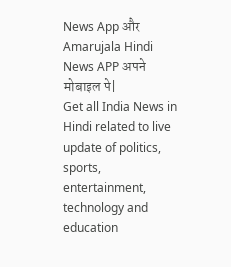News App और Amarujala Hindi News APP अपने मोबाइल पे|
Get all India News in Hindi related to live update of politics, sports, entertainment, technology and education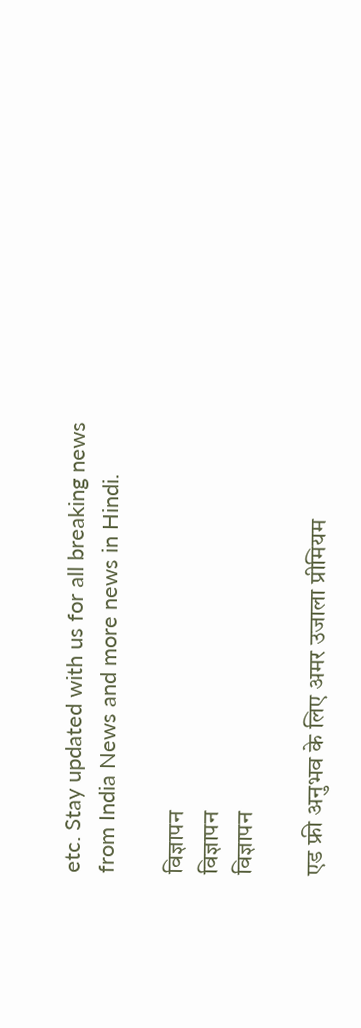etc. Stay updated with us for all breaking news from India News and more news in Hindi.

विज्ञापन
विज्ञापन
विज्ञापन

एड फ्री अनुभव के लिए अमर उजाला प्रीमियम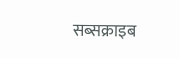सब्सक्राइब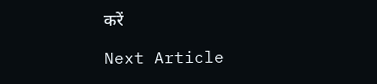करें

Next Article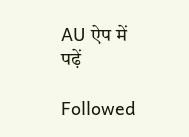AU ऐप में पढ़ें

Followed